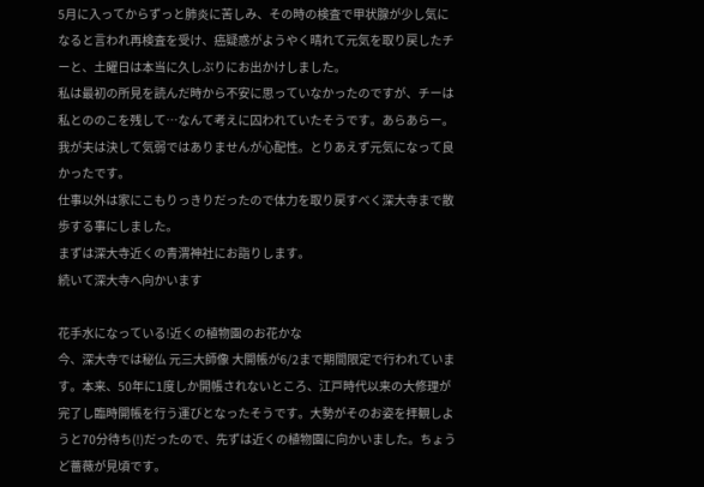5月に入ってからずっと肺炎に苦しみ、その時の検査で甲状腺が少し気になると言われ再検査を受け、癌疑惑がようやく晴れて元気を取り戻したチーと、土曜日は本当に久しぶりにお出かけしました。
私は最初の所見を読んだ時から不安に思っていなかったのですが、チーは私とののこを残して…なんて考えに囚われていたそうです。あらあらー。我が夫は決して気弱ではありませんが心配性。とりあえず元気になって良かったです。
仕事以外は家にこもりっきりだったので体力を取り戻すべく深大寺まで散歩する事にしました。
まずは深大寺近くの青渭神社にお詣りします。
続いて深大寺へ向かいます

花手水になっている!近くの植物園のお花かな
今、深大寺では秘仏 元三大師像 大開帳が6/2まで期間限定で行われています。本来、50年に1度しか開帳されないところ、江戸時代以来の大修理が完了し臨時開帳を行う運びとなったそうです。大勢がそのお姿を拝観しようと70分待ち(!)だったので、先ずは近くの植物園に向かいました。ちょうど薔薇が見頃です。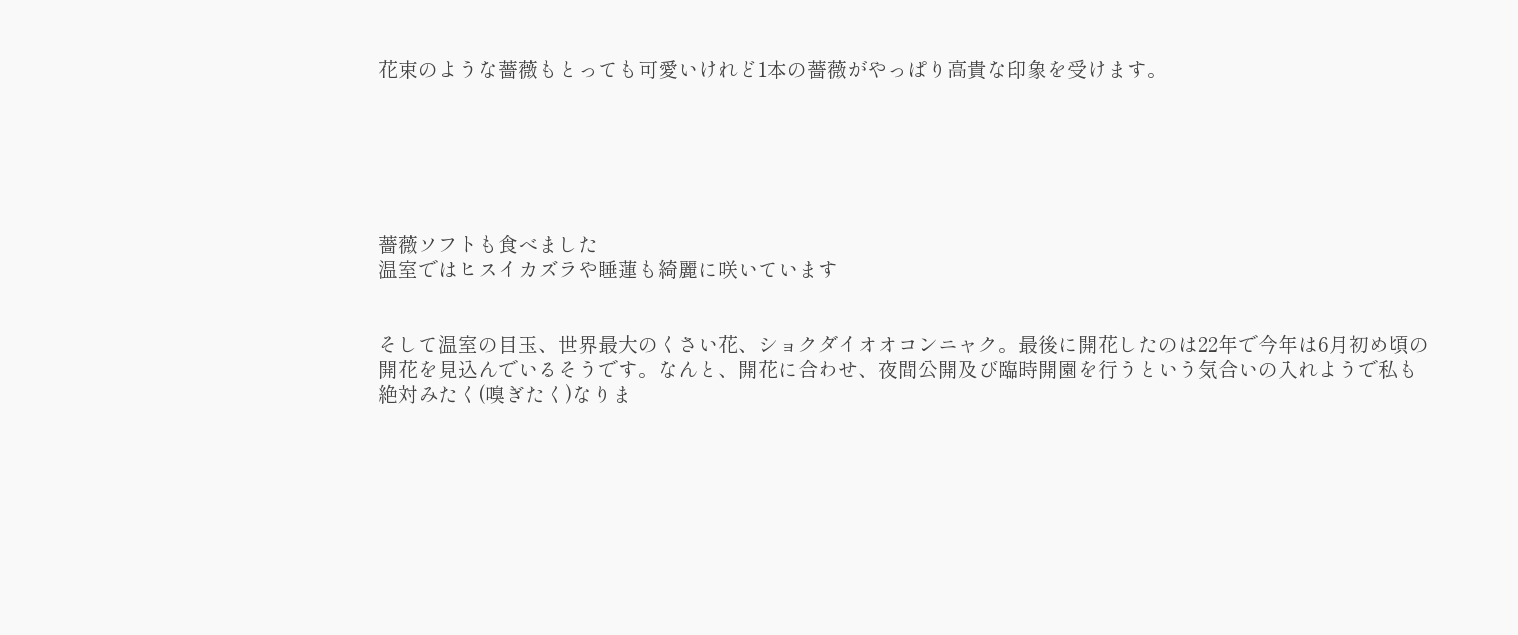花束のような薔薇もとっても可愛いけれど1本の薔薇がやっぱり高貴な印象を受けます。






薔薇ソフトも食べました
温室ではヒスイカズラや睡蓮も綺麗に咲いています


そして温室の目玉、世界最大のくさい花、ショクダイオオコンニャク。最後に開花したのは22年で今年は6月初め頃の開花を見込んでいるそうです。なんと、開花に合わせ、夜間公開及び臨時開園を行うという気合いの入れようで私も絶対みたく(嗅ぎたく)なりま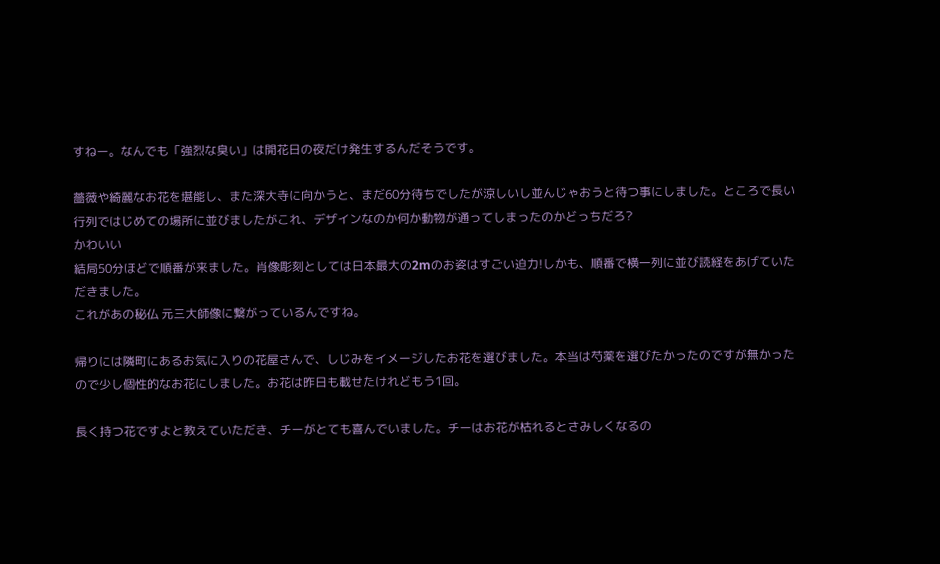すねー。なんでも「強烈な臭い」は開花日の夜だけ発生するんだそうです。

薔薇や綺麗なお花を堪能し、また深大寺に向かうと、まだ60分待ちでしたが涼しいし並んじゃおうと待つ事にしました。ところで長い行列ではじめての場所に並びましたがこれ、デザインなのか何か動物が通ってしまったのかどっちだろ?
かわいい
結局50分ほどで順番が来ました。肖像彫刻としては日本最大の2mのお姿はすごい迫力!しかも、順番で横一列に並び読経をあげていただきました。
これがあの秘仏 元三大師像に繋がっているんですね。

帰りには隣町にあるお気に入りの花屋さんで、しじみをイメージしたお花を選びました。本当は芍薬を選びたかったのですが無かったので少し個性的なお花にしました。お花は昨日も載せたけれどもう1回。

長く持つ花ですよと教えていただき、チーがとても喜んでいました。チーはお花が枯れるとさみしくなるの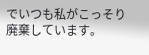でいつも私がこっそり廃棄しています。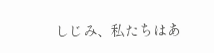しじみ、私たちはあ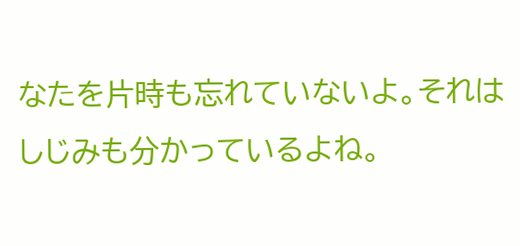なたを片時も忘れていないよ。それはしじみも分かっているよね。